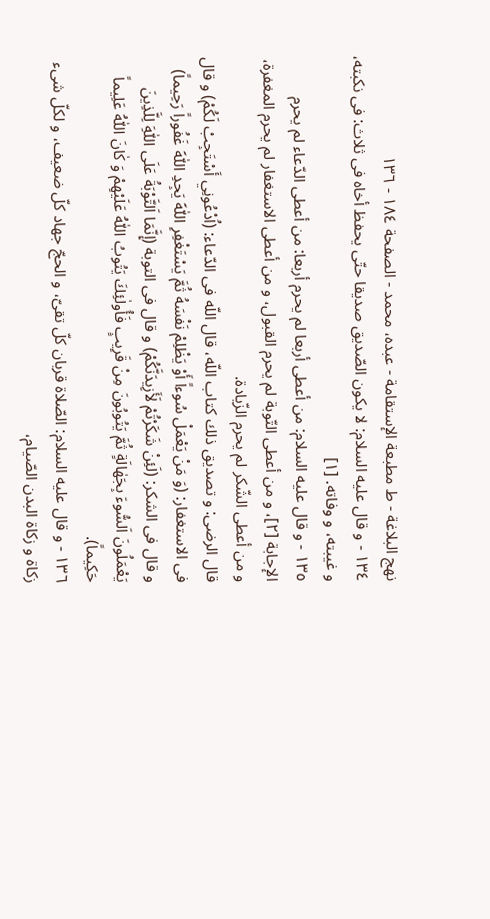نهج البلاغة - ط مطبعة الإستقامة - عبده، محمد - الصفحة ١٨٤ - ١٣٦
١٣٤ - و قال عليه السلام: لا يكون الصّديق صديقا حتّى يحفظ أخاه فى ثلاث: فى نكبته، و غيبته، و وفاته. [١]
١٣٥ - و قال عليه السلام: من أعطى أربعا لم يحرم أربعا: من أعطى الدّعاء لم يحرم الإجابة [٢]، و من أعطى التّوبة لم يحرم القبول، و من أعطى الاستغفار لم يحرم المغفرة، و من أعطى الشّكر لم يحرم الزّيادة.
قال الرضى: و تصديق ذلك كتاب اللّه، قال اللّه فى الدّعاء: (اُدْعُونِي أَسْتَجِبْ لَكُمْ) و قال فى الاستغفار: (وَ مَنْ يَعْمَلْ سُوءاً أَوْ يَظْلِمْ نَفْسَهُ ثُمَّ يَسْتَغْفِرِ اَللّٰهَ يَجِدِ اَللّٰهَ غَفُوراً رَحِيماً)
و قال فى الشكر: (لَئِنْ شَكَرْتُمْ لَأَزِيدَنَّكُمْ) و قال فى التوبة (إِنَّمَا اَلتَّوْبَةُ عَلَى اَللّٰهِ لِلَّذِينَ يَعْمَلُونَ اَلسُّوءَ بِجَهٰالَةٍ ثُمَّ يَتُوبُونَ مِنْ قَرِيبٍ فَأُولٰئِكَ يَتُوبُ اَللّٰهُ عَلَيْهِمْ وَ كٰانَ اَللّٰهُ عَلِيماً حَكِيماً).
١٣٦ - و قال عليه السلام: الصّلاة قربان كلّ تقىّ، و الحجّ جهاد كلّ ضعيف، و لكلّ شىء زكاة و زكاة البدن الصّيام،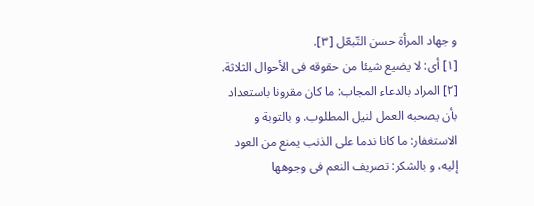و جهاد المرأة حسن التّبعّل [٣].
[١] أى: لا يضيع شيئا من حقوقه فى الأحوال الثلاثة.
[٢] المراد بالدعاء المجاب: ما كان مقرونا باستعداد بأن يصحبه العمل لنيل المطلوب. و بالتوبة و الاستغفار: ما كانا ندما على الذنب يمنع من العود إليه، و بالشكر: تصريف النعم فى وجوهها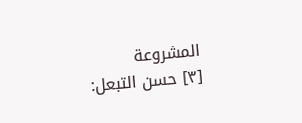المشروعة
[٣] حسن التبعل: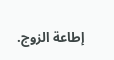إطاعة الزوج.